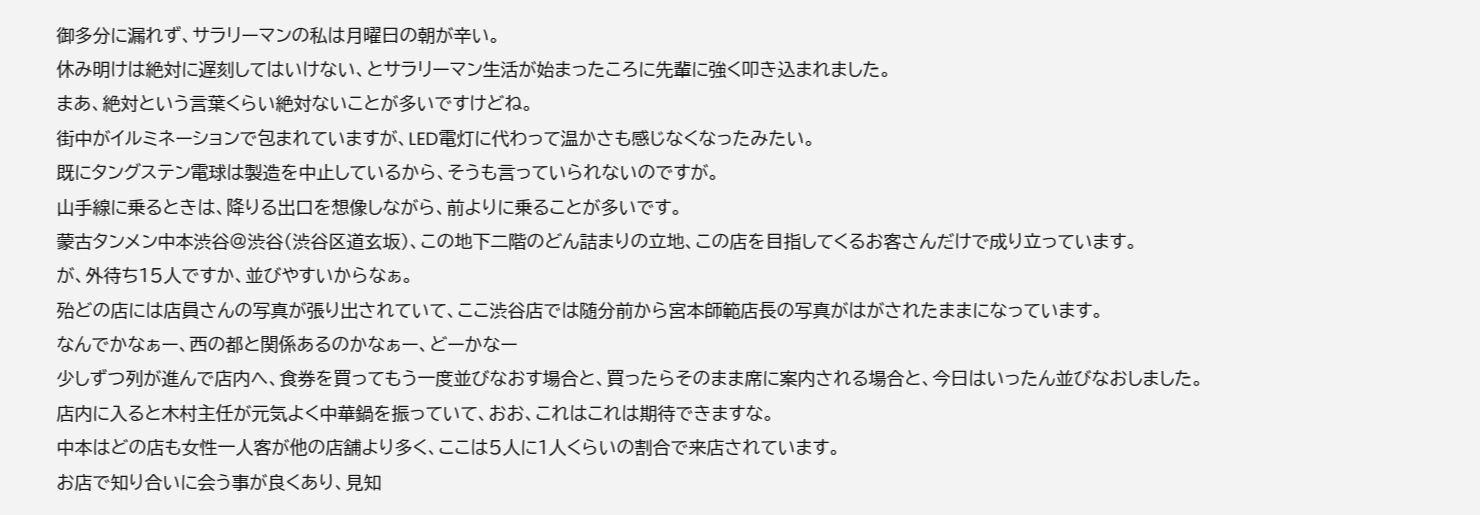御多分に漏れず、サラリーマンの私は月曜日の朝が辛い。
休み明けは絶対に遅刻してはいけない、とサラリーマン生活が始まったころに先輩に強く叩き込まれました。
まあ、絶対という言葉くらい絶対ないことが多いですけどね。
街中がイルミネーションで包まれていますが、LED電灯に代わって温かさも感じなくなったみたい。
既にタングステン電球は製造を中止しているから、そうも言っていられないのですが。
山手線に乗るときは、降りる出口を想像しながら、前よりに乗ることが多いです。
蒙古タンメン中本渋谷@渋谷(渋谷区道玄坂)、この地下二階のどん詰まりの立地、この店を目指してくるお客さんだけで成り立っています。
が、外待ち15人ですか、並びやすいからなぁ。
殆どの店には店員さんの写真が張り出されていて、ここ渋谷店では随分前から宮本師範店長の写真がはがされたままになっています。
なんでかなぁー、西の都と関係あるのかなぁー、どーかなー
少しずつ列が進んで店内へ、食券を買ってもう一度並びなおす場合と、買ったらそのまま席に案内される場合と、今日はいったん並びなおしました。
店内に入ると木村主任が元気よく中華鍋を振っていて、おお、これはこれは期待できますな。
中本はどの店も女性一人客が他の店舗より多く、ここは5人に1人くらいの割合で来店されています。
お店で知り合いに会う事が良くあり、見知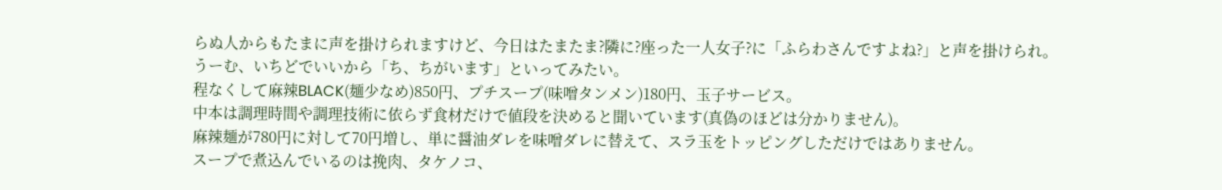らぬ人からもたまに声を掛けられますけど、今日はたまたま?隣に?座った一人女子?に「ふらわさんですよね?」と声を掛けられ。
うーむ、いちどでいいから「ち、ちがいます」といってみたい。
程なくして麻辣BLACK(麺少なめ)850円、プチスープ(味噌タンメン)180円、玉子サービス。
中本は調理時間や調理技術に依らず食材だけで値段を決めると聞いています(真偽のほどは分かりません)。
麻辣麺が780円に対して70円増し、単に醤油ダレを味噌ダレに替えて、スラ玉をトッピングしただけではありません。
スープで煮込んでいるのは挽肉、タケノコ、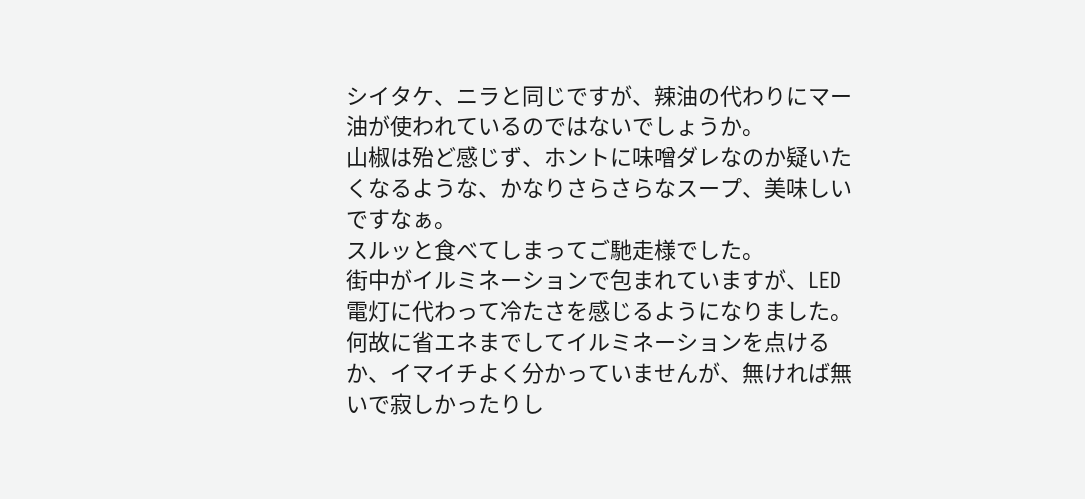シイタケ、ニラと同じですが、辣油の代わりにマー油が使われているのではないでしょうか。
山椒は殆ど感じず、ホントに味噌ダレなのか疑いたくなるような、かなりさらさらなスープ、美味しいですなぁ。
スルッと食べてしまってご馳走様でした。
街中がイルミネーションで包まれていますが、LED電灯に代わって冷たさを感じるようになりました。
何故に省エネまでしてイルミネーションを点けるか、イマイチよく分かっていませんが、無ければ無いで寂しかったりし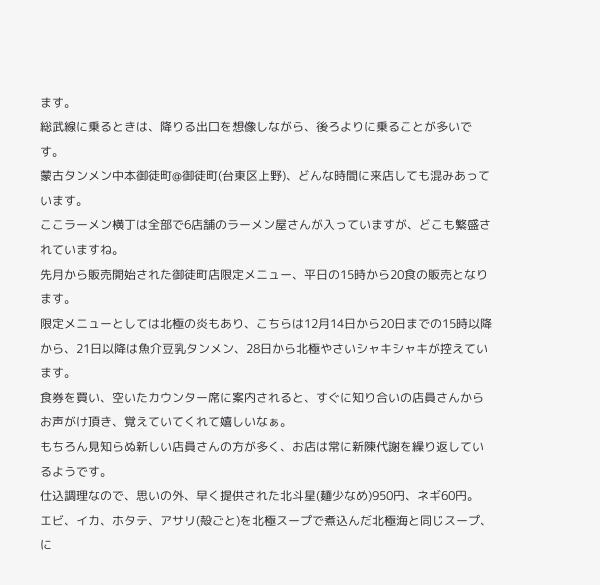ます。
総武線に乗るときは、降りる出口を想像しながら、後ろよりに乗ることが多いです。
蒙古タンメン中本御徒町@御徒町(台東区上野)、どんな時間に来店しても混みあっています。
ここラーメン横丁は全部で6店舗のラーメン屋さんが入っていますが、どこも繁盛されていますね。
先月から販売開始された御徒町店限定メニュー、平日の15時から20食の販売となります。
限定メニューとしては北極の炎もあり、こちらは12月14日から20日までの15時以降から、21日以降は魚介豆乳タンメン、28日から北極やさいシャキシャキが控えています。
食券を買い、空いたカウンター席に案内されると、すぐに知り合いの店員さんからお声がけ頂き、覚えていてくれて嬉しいなぁ。
もちろん見知らぬ新しい店員さんの方が多く、お店は常に新陳代謝を繰り返しているようです。
仕込調理なので、思いの外、早く提供された北斗星(麺少なめ)950円、ネギ60円。
エビ、イカ、ホタテ、アサリ(殻ごと)を北極スープで煮込んだ北極海と同じスープ、に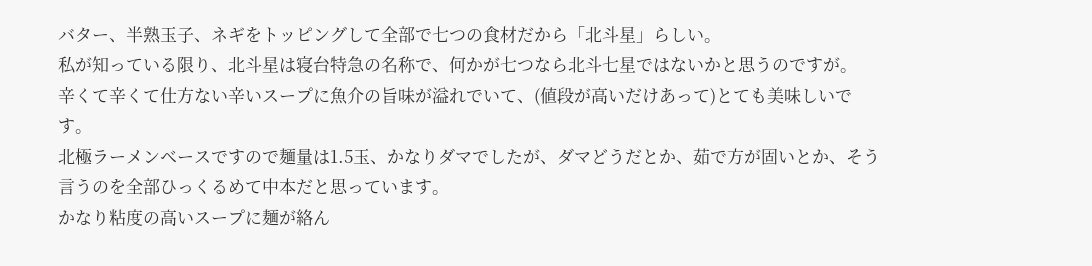バター、半熟玉子、ネギをトッピングして全部で七つの食材だから「北斗星」らしい。
私が知っている限り、北斗星は寝台特急の名称で、何かが七つなら北斗七星ではないかと思うのですが。
辛くて辛くて仕方ない辛いスープに魚介の旨味が溢れでいて、(値段が高いだけあって)とても美味しいです。
北極ラーメンベースですので麺量は1.5玉、かなりダマでしたが、ダマどうだとか、茹で方が固いとか、そう言うのを全部ひっくるめて中本だと思っています。
かなり粘度の高いスープに麺が絡ん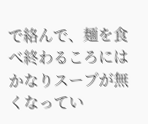で絡んで、麺を食べ終わるころにはかなりスープが無くなってい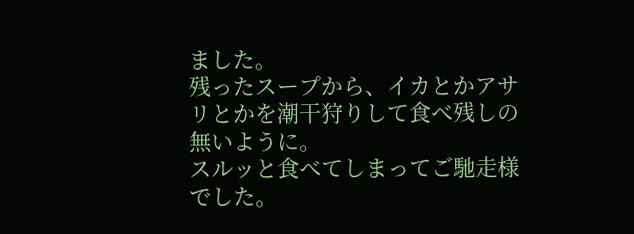ました。
残ったスープから、イカとかアサリとかを潮干狩りして食べ残しの無いように。
スルッと食べてしまってご馳走様でした。